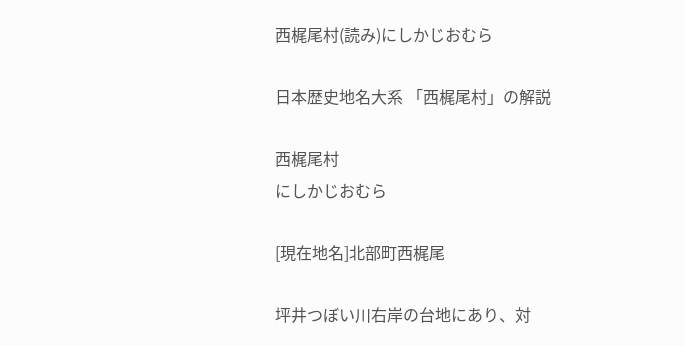西梶尾村(読み)にしかじおむら

日本歴史地名大系 「西梶尾村」の解説

西梶尾村
にしかじおむら

[現在地名]北部町西梶尾

坪井つぼい川右岸の台地にあり、対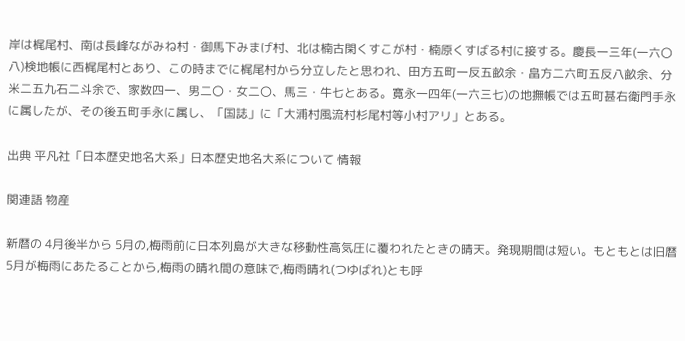岸は梶尾村、南は長峰ながみね村・御馬下みまげ村、北は楠古閑くすこが村・楠原くすばる村に接する。慶長一三年(一六〇八)検地帳に西梶尾村とあり、この時までに梶尾村から分立したと思われ、田方五町一反五畝余・畠方二六町五反八畝余、分米二五九石二斗余で、家数四一、男二〇・女二〇、馬三・牛七とある。寛永一四年(一六三七)の地撫帳では五町甚右衛門手永に属したが、その後五町手永に属し、「国誌」に「大浦村風流村杉尾村等小村アリ」とある。

出典 平凡社「日本歴史地名大系」日本歴史地名大系について 情報

関連語 物産

新暦の 4月後半から 5月の,梅雨前に日本列島が大きな移動性高気圧に覆われたときの晴天。発現期間は短い。もともとは旧暦 5月が梅雨にあたることから,梅雨の晴れ間の意味で,梅雨晴れ(つゆばれ)とも呼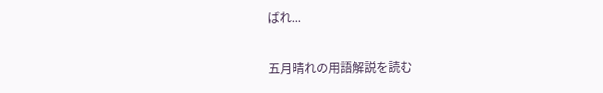ばれ...

五月晴れの用語解説を読む